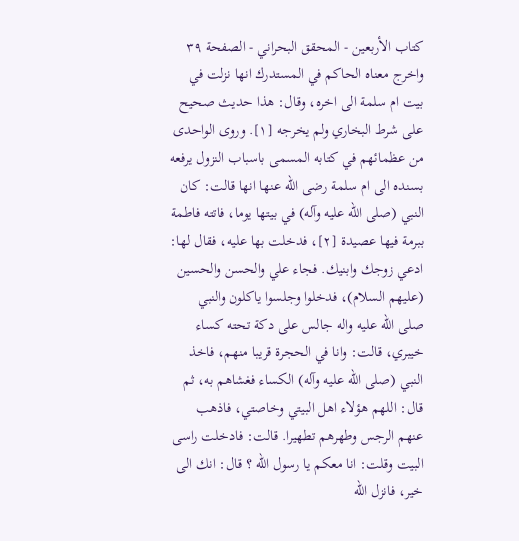كتاب الأربعين - المحقق البحراني - الصفحة ٣٩
واخرج معناه الحاكم في المستدرك انها نزلت في بيت ام سلمة الى اخره، وقال: هذا حديث صحيح على شرط البخاري ولم يخرجه [١]. وروى الواحدى من عظمائهم في كتابه المسمى باسباب النزول يرفعه بسنده الى ام سلمة رضى الله عنها انها قالت: كان النبي (صلى الله عليه وآله) في بيتها يوما، فاتته فاطمة ببرمة فيها عصيدة [٢]، فدخلت بها عليه، فقال لها: ادعي زوجك وابنيك. فجاء علي والحسن والحسين (عليهم السلام)، فدخلوا وجلسوا ياكلون والنبي صلى الله عليه واله جالس على دكة تحته كساء خيبري، قالت: وانا في الحجرة قريبا منهم، فاخذ النبي (صلى الله عليه وآله) الكساء فغشاهم به، ثم قال: اللهم هؤلاء اهل البيتي وخاصتي، فاذهب عنهم الرجس وطهرهم تطهيرا. قالت: فادخلت راسى البيت وقلت: انا معكم يا رسول الله ؟ قال: انك الى خير، فانزل الله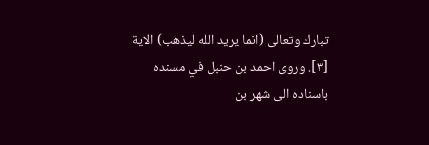تبارك وتعالى (انما يريد الله ليذهب) الاية [٣]. وروى احمد بن حنبل في مسنده باسناده الى شهر بن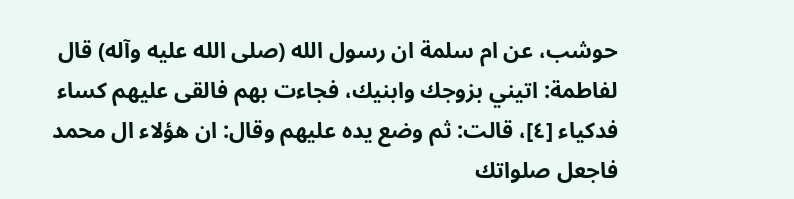حوشب، عن ام سلمة ان رسول الله (صلى الله عليه وآله) قال لفاطمة: اتيني بزوجك وابنيك، فجاءت بهم فالقى عليهم كساء فدكياء [٤]، قالت: ثم وضع يده عليهم وقال: ان هؤلاء ال محمد فاجعل صلواتك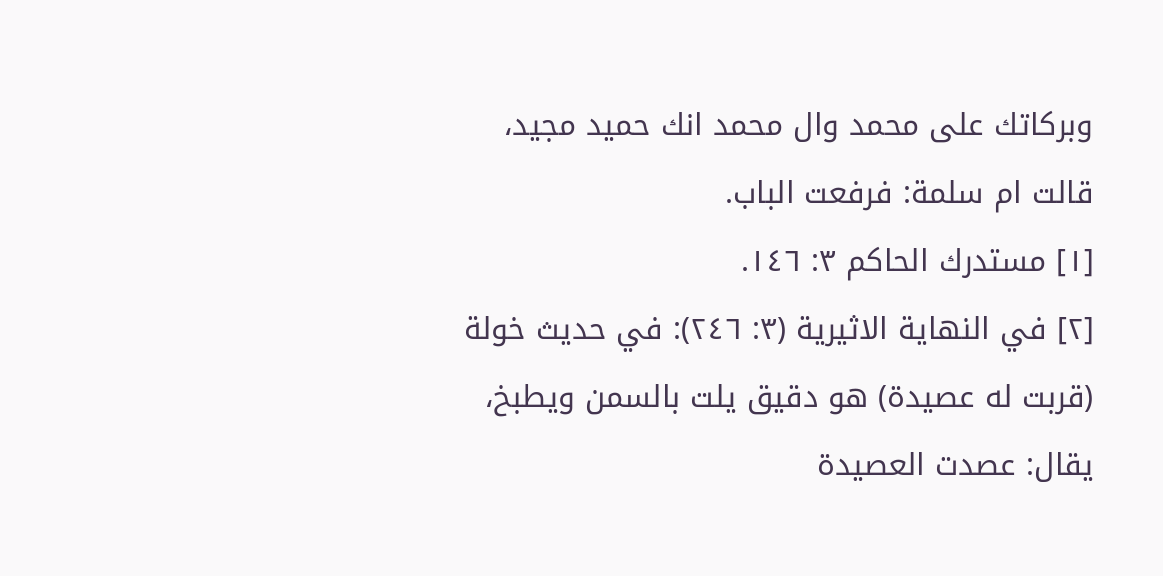وبركاتك على محمد وال محمد انك حميد مجيد، قالت ام سلمة: فرفعت الباب.
[١] مستدرك الحاكم ٣: ١٤٦.
[٢] في النهاية الاثيرية (٣: ٢٤٦): في حديث خولة (قربت له عصيدة) هو دقيق يلت بالسمن ويطبخ، يقال: عصدت العصيدة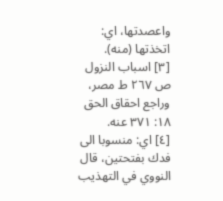واعصدتها، اي: اتخذتها (منه).
[٣] اسباب النزول ص ٢٦٧ ط مصر، وراجع احقاق الحق ١٨: ٣٧١ عنه.
[٤] اي: منسوبا الى فدك بفتحتين، قال النووي في التهذيب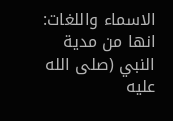الاسماء واللغات: انها من مدية النبي (صلى الله عليه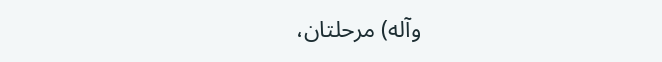وآله) مرحلتان،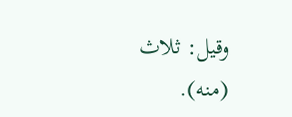وقيل: ثلاث (منه).